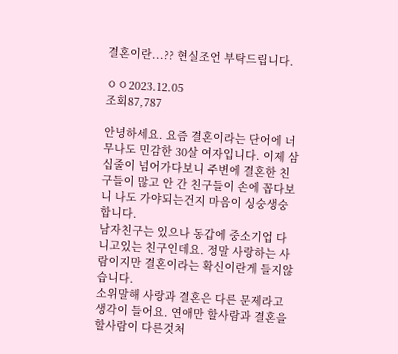결혼이란...?? 현실조언 부탁드립니다.

ㅇㅇ2023.12.05
조회87,787

안녕하세요. 요즘 결혼이라는 단어에 너무나도 민감한 30살 여자입니다. 이제 삼십줄이 넘어가다보니 주변에 결혼한 친구들이 많고 안 간 친구들이 손에 꼽다보니 나도 가야되는건지 마음이 싱숭생숭합니다.
남자친구는 있으나 동갑에 중소기업 다니고있는 친구인데요. 정말 사랑하는 사람이지만 결혼이라는 확신이란게 들지않습니다.
소위말해 사랑과 결혼은 다른 문제라고 생각이 들어요. 연애만 할사람과 결혼을 할사람이 다른것처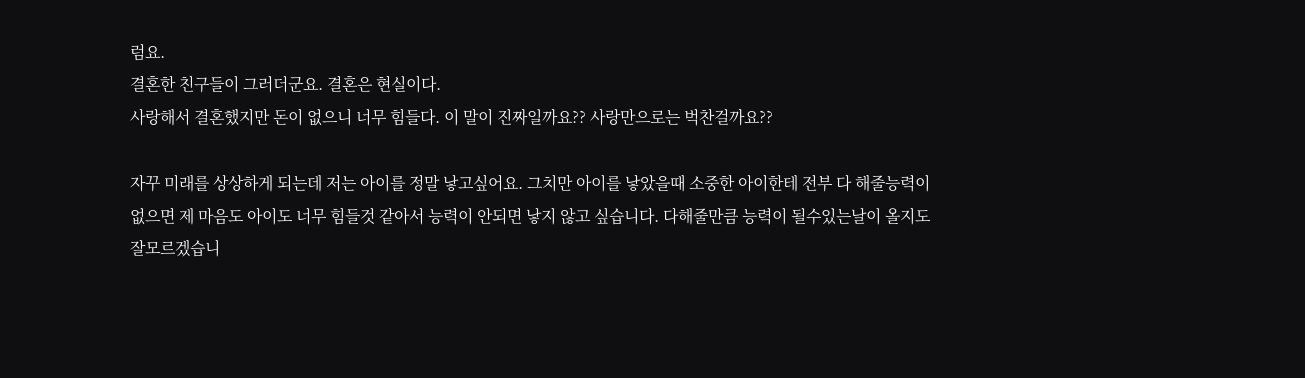럼요.
결혼한 친구들이 그러더군요. 결혼은 현실이다.
사랑해서 결혼했지만 돈이 없으니 너무 힘들다. 이 말이 진짜일까요?? 사랑만으로는 벅찬걸까요??

자꾸 미래를 상상하게 되는데 저는 아이를 정말 낳고싶어요. 그치만 아이를 낳았을때 소중한 아이한테 전부 다 해줄능력이 없으면 제 마음도 아이도 너무 힘들것 같아서 능력이 안되면 낳지 않고 싶습니다. 다해줄만큼 능력이 될수있는날이 올지도 잘모르겠습니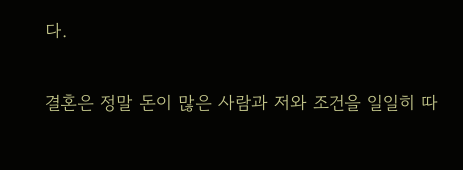다.

결혼은 정말 돈이 많은 사람과 저와 조건을 일일히 따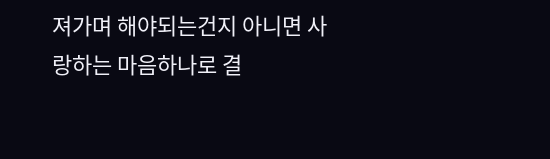져가며 해야되는건지 아니면 사랑하는 마음하나로 결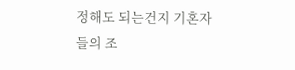정해도 되는건지 기혼자들의 조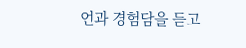언과 경험담을 듣고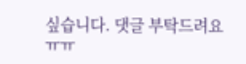싶습니다. 댓글 부탁드려요ㅠㅠ